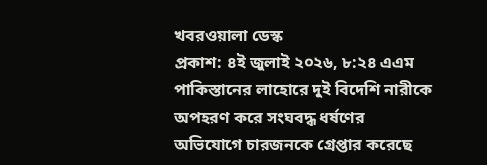খবরওয়ালা ডেস্ক
প্রকাশ: ৪ই জুলাই ২০২৬, ৮:২৪ এএম
পাকিস্তানের লাহোরে দুই বিদেশি নারীকে অপহরণ করে সংঘবদ্ধ ধর্ষণের অভিযোগে চারজনকে গ্রেপ্তার করেছে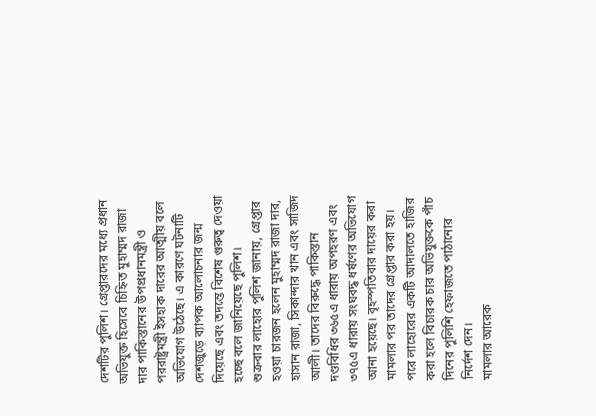দেশটির পুলিশ। গ্রেপ্তারদের মধ্যে প্রধান অভিযুক্ত হিসেবে চিহ্নিত মুহাম্মদ রাজা দার পাকিস্তানের উপপ্রধানমন্ত্রী ও পররাষ্ট্রমন্ত্রী ইসহাক দারের আত্মীয় বলে অভিযোগ উঠেছে। এ কারণে ঘটনাটি দেশজুড়ে ব্যাপক আলোচনার জন্ম দিয়েছে এবং তদন্তে বিশেষ গুরুত্ব দেওয়া হচ্ছে বলে জানিয়েছে পুলিশ।
শুক্রবার লাহোর পুলিশ জানায়, গ্রেপ্তার হওয়া চারজন হলেন মুহাম্মদ রাজা দার, হাসান রাজা, সিকান্দার খান এবং সাজিদ আলী। তাদের বিরুদ্ধে পাকিস্তান দণ্ডবিধির ৩৬৫এ ধারায় অপহরণ এবং ৩৭৫এ ধারায় সংঘবদ্ধ ধর্ষণের অভিযোগ আনা হয়েছে। বৃহস্পতিবার দায়ের করা মামলার পর তাদের গ্রেপ্তার করা হয়। পরে লাহোরের একটি আদালতে হাজির করা হলে বিচারক চার অভিযুক্তকে পাঁচ দিনের পুলিশি হেফাজতে পাঠানোর নির্দেশ দেন।
মামলার আরেক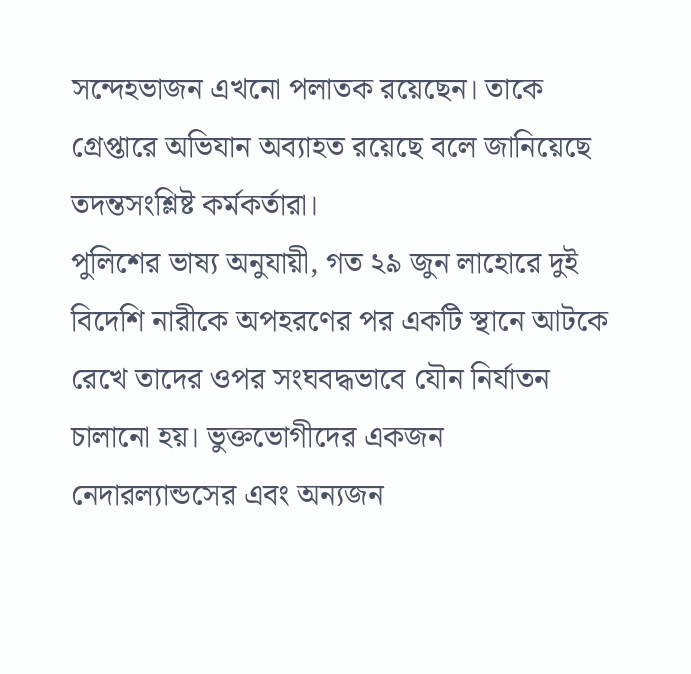সন্দেহভাজন এখনো পলাতক রয়েছেন। তাকে গ্রেপ্তারে অভিযান অব্যাহত রয়েছে বলে জানিয়েছে তদন্তসংশ্লিষ্ট কর্মকর্তারা।
পুলিশের ভাষ্য অনুযায়ী, গত ২৯ জুন লাহোরে দুই বিদেশি নারীকে অপহরণের পর একটি স্থানে আটকে রেখে তাদের ওপর সংঘবদ্ধভাবে যৌন নির্যাতন চালানো হয়। ভুক্তভোগীদের একজন নেদারল্যান্ডসের এবং অন্যজন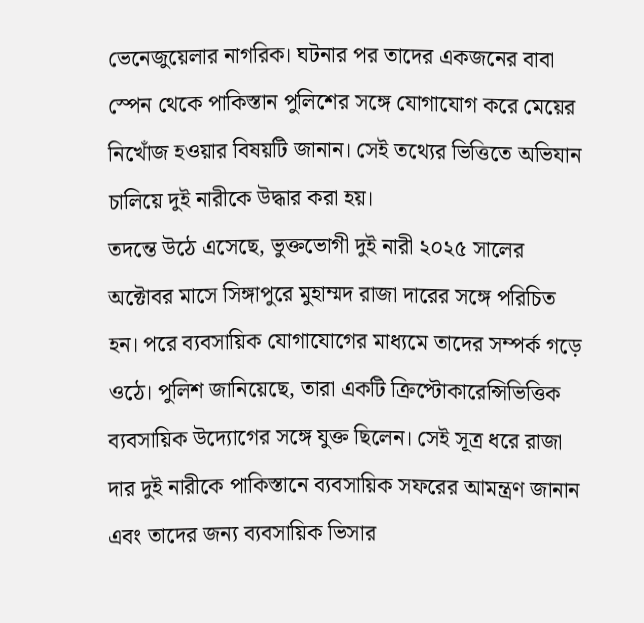ভেনেজুয়েলার নাগরিক। ঘটনার পর তাদের একজনের বাবা স্পেন থেকে পাকিস্তান পুলিশের সঙ্গে যোগাযোগ করে মেয়ের নিখোঁজ হওয়ার বিষয়টি জানান। সেই তথ্যের ভিত্তিতে অভিযান চালিয়ে দুই নারীকে উদ্ধার করা হয়।
তদন্তে উঠে এসেছে, ভুক্তভোগী দুই নারী ২০২৫ সালের অক্টোবর মাসে সিঙ্গাপুরে মুহাম্মদ রাজা দারের সঙ্গে পরিচিত হন। পরে ব্যবসায়িক যোগাযোগের মাধ্যমে তাদের সম্পর্ক গড়ে ওঠে। পুলিশ জানিয়েছে, তারা একটি ক্রিপ্টোকারেন্সিভিত্তিক ব্যবসায়িক উদ্যোগের সঙ্গে যুক্ত ছিলেন। সেই সূত্র ধরে রাজা দার দুই নারীকে পাকিস্তানে ব্যবসায়িক সফরের আমন্ত্রণ জানান এবং তাদের জন্য ব্যবসায়িক ভিসার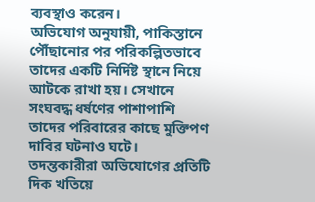ব্যবস্থাও করেন।
অভিযোগ অনুযায়ী, পাকিস্তানে পৌঁছানোর পর পরিকল্পিতভাবে তাদের একটি নির্দিষ্ট স্থানে নিয়ে আটকে রাখা হয়। সেখানে সংঘবদ্ধ ধর্ষণের পাশাপাশি তাদের পরিবারের কাছে মুক্তিপণ দাবির ঘটনাও ঘটে। তদন্তকারীরা অভিযোগের প্রতিটি দিক খতিয়ে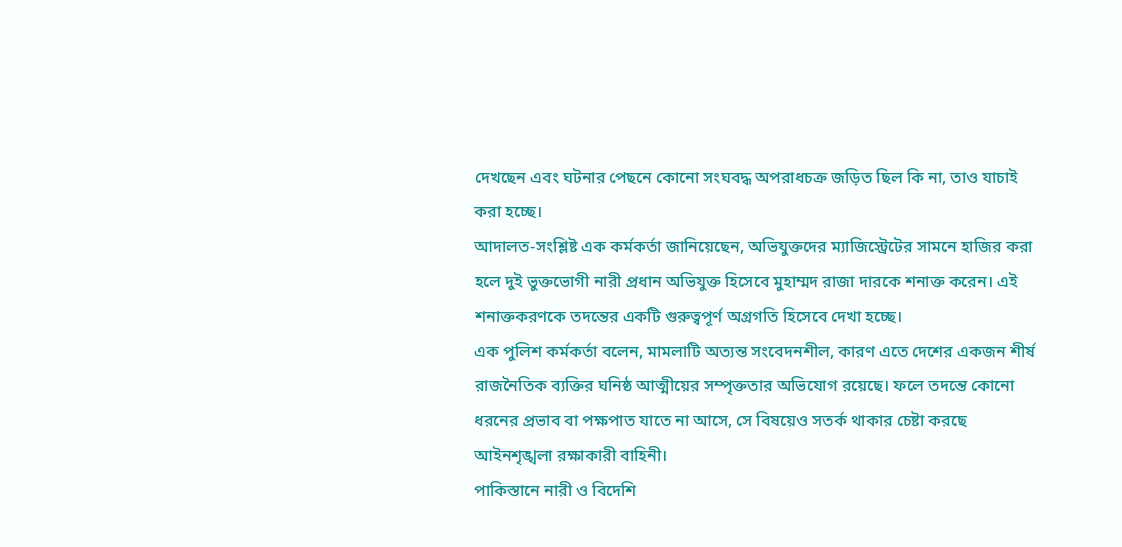দেখছেন এবং ঘটনার পেছনে কোনো সংঘবদ্ধ অপরাধচক্র জড়িত ছিল কি না, তাও যাচাই করা হচ্ছে।
আদালত-সংশ্লিষ্ট এক কর্মকর্তা জানিয়েছেন, অভিযুক্তদের ম্যাজিস্ট্রেটের সামনে হাজির করা হলে দুই ভুক্তভোগী নারী প্রধান অভিযুক্ত হিসেবে মুহাম্মদ রাজা দারকে শনাক্ত করেন। এই শনাক্তকরণকে তদন্তের একটি গুরুত্বপূর্ণ অগ্রগতি হিসেবে দেখা হচ্ছে।
এক পুলিশ কর্মকর্তা বলেন, মামলাটি অত্যন্ত সংবেদনশীল, কারণ এতে দেশের একজন শীর্ষ রাজনৈতিক ব্যক্তির ঘনিষ্ঠ আত্মীয়ের সম্পৃক্ততার অভিযোগ রয়েছে। ফলে তদন্তে কোনো ধরনের প্রভাব বা পক্ষপাত যাতে না আসে, সে বিষয়েও সতর্ক থাকার চেষ্টা করছে আইনশৃঙ্খলা রক্ষাকারী বাহিনী।
পাকিস্তানে নারী ও বিদেশি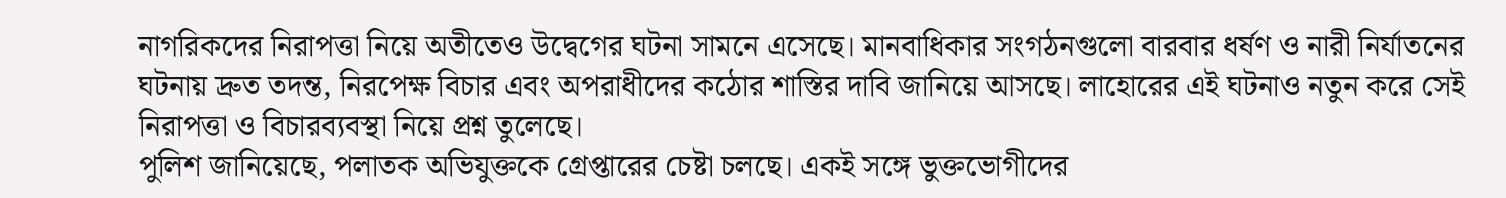নাগরিকদের নিরাপত্তা নিয়ে অতীতেও উদ্বেগের ঘটনা সামনে এসেছে। মানবাধিকার সংগঠনগুলো বারবার ধর্ষণ ও নারী নির্যাতনের ঘটনায় দ্রুত তদন্ত, নিরপেক্ষ বিচার এবং অপরাধীদের কঠোর শাস্তির দাবি জানিয়ে আসছে। লাহোরের এই ঘটনাও নতুন করে সেই নিরাপত্তা ও বিচারব্যবস্থা নিয়ে প্রশ্ন তুলেছে।
পুলিশ জানিয়েছে, পলাতক অভিযুক্তকে গ্রেপ্তারের চেষ্টা চলছে। একই সঙ্গে ভুক্তভোগীদের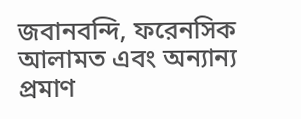জবানবন্দি, ফরেনসিক আলামত এবং অন্যান্য প্রমাণ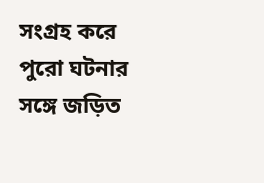সংগ্রহ করে পুরো ঘটনার সঙ্গে জড়িত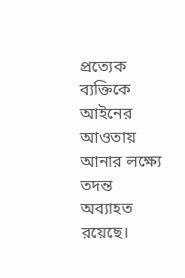প্রত্যেক ব্যক্তিকে আইনের আওতায় আনার লক্ষ্যে তদন্ত অব্যাহত রয়েছে।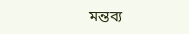মন্তব্য